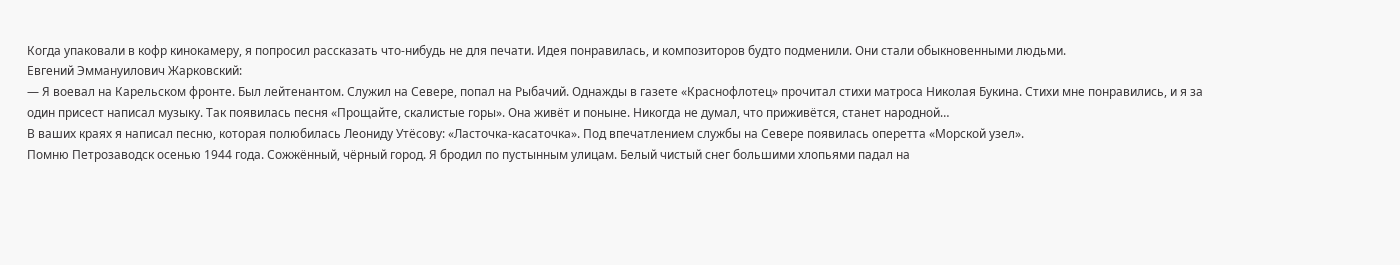Когда упаковали в кофр кинокамеру, я попросил рассказать что-нибудь не для печати. Идея понравилась, и композиторов будто подменили. Они стали обыкновенными людьми.
Евгений Эммануилович Жарковский:
— Я воевал на Карельском фронте. Был лейтенантом. Служил на Севере, попал на Рыбачий. Однажды в газете «Краснофлотец» прочитал стихи матроса Николая Букина. Стихи мне понравились, и я за один присест написал музыку. Так появилась песня «Прощайте, скалистые горы». Она живёт и поныне. Никогда не думал, что приживётся, станет народной…
В ваших краях я написал песню, которая полюбилась Леониду Утёсову: «Ласточка-касаточка». Под впечатлением службы на Севере появилась оперетта «Морской узел».
Помню Петрозаводск осенью 1944 года. Сожжённый, чёрный город. Я бродил по пустынным улицам. Белый чистый снег большими хлопьями падал на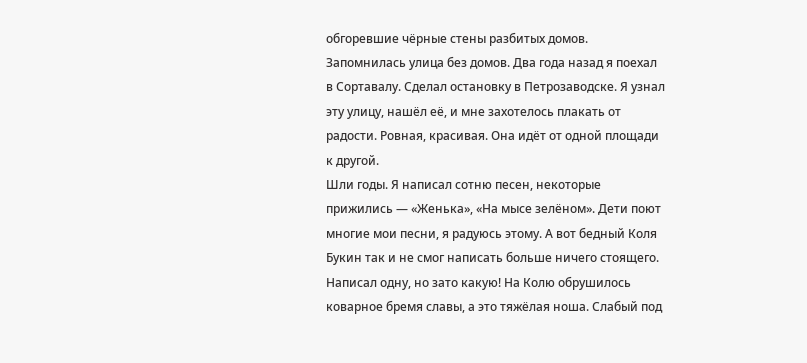обгоревшие чёрные стены разбитых домов. Запомнилась улица без домов. Два года назад я поехал в Сортавалу. Сделал остановку в Петрозаводске. Я узнал эту улицу, нашёл её, и мне захотелось плакать от радости. Ровная, красивая. Она идёт от одной площади к другой.
Шли годы. Я написал сотню песен, некоторые прижились — «Женька», «На мысе зелёном». Дети поют многие мои песни, я радуюсь этому. А вот бедный Коля Букин так и не смог написать больше ничего стоящего. Написал одну, но зато какую! На Колю обрушилось коварное бремя славы, а это тяжёлая ноша. Слабый под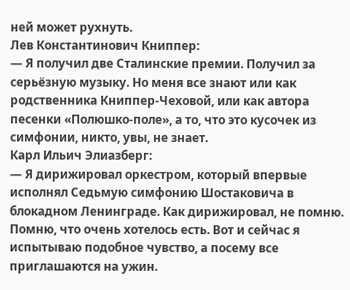ней может рухнуть.
Лев Константинович Книппер:
— Я получил две Сталинские премии. Получил за серьёзную музыку. Но меня все знают или как родственника Книппер-Чеховой, или как автора песенки «Полюшко-поле», а то, что это кусочек из симфонии, никто, увы, не знает.
Карл Ильич Элиазберг:
— Я дирижировал оркестром, который впервые исполнял Седьмую симфонию Шостаковича в блокадном Ленинграде. Как дирижировал, не помню. Помню, что очень хотелось есть. Вот и сейчас я испытываю подобное чувство, а посему все приглашаются на ужин.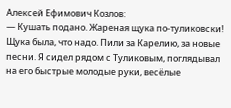Алексей Ефимович Козлов:
— Кушать подано. Жареная щука по-туликовски!
Щука была, что надо. Пили за Карелию, за новые песни. Я сидел рядом с Туликовым, поглядывал на его быстрые молодые руки, весёлые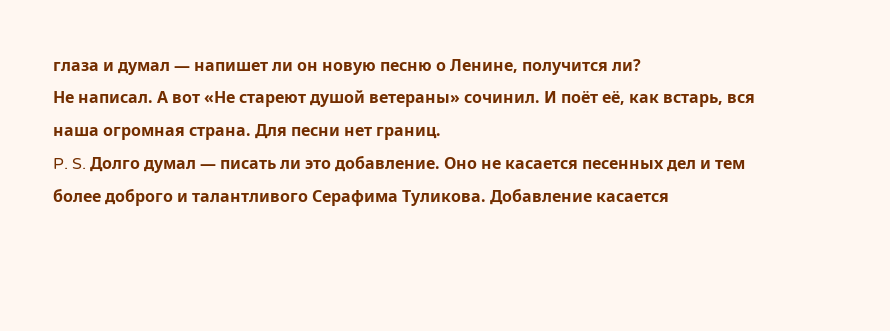глаза и думал — напишет ли он новую песню о Ленине, получится ли?
Не написал. А вот «Не стареют душой ветераны» сочинил. И поёт её, как встарь, вся наша огромная страна. Для песни нет границ.
P. S. Долго думал — писать ли это добавление. Оно не касается песенных дел и тем более доброго и талантливого Серафима Туликова. Добавление касается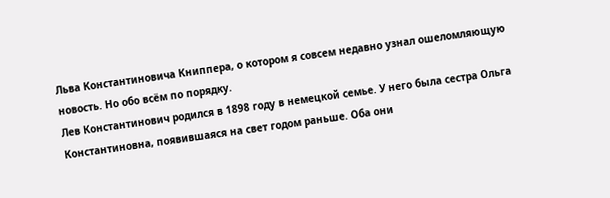Льва Константиновича Книппера, о котором я совсем недавно узнал ошеломляющую новость. Но обо всём по порядку.
Лев Константинович родился в 1898 году в немецкой семье. У него была сестра Ольга Константиновна, появившаяся на свет годом раньше. Оба они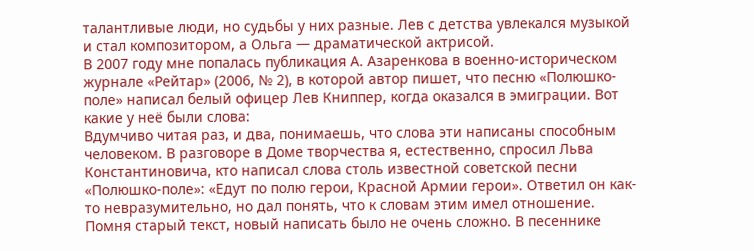талантливые люди, но судьбы у них разные. Лев с детства увлекался музыкой и стал композитором, а Ольга — драматической актрисой.
В 2007 году мне попалась публикация А. Азаренкова в военно-историческом журнале «Рейтар» (2006, № 2), в которой автор пишет, что песню «Полюшко-поле» написал белый офицер Лев Книппер, когда оказался в эмиграции. Вот какие у неё были слова:
Вдумчиво читая раз, и два, понимаешь, что слова эти написаны способным человеком. В разговоре в Доме творчества я, естественно, спросил Льва Константиновича, кто написал слова столь известной советской песни «Полюшко-поле»: «Едут по полю герои, Красной Армии герои». Ответил он как-то невразумительно, но дал понять, что к словам этим имел отношение. Помня старый текст, новый написать было не очень сложно. В песеннике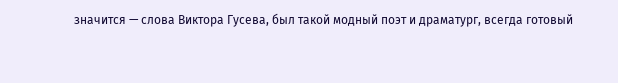значится — слова Виктора Гусева, был такой модный поэт и драматург, всегда готовый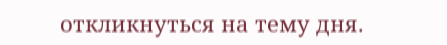откликнуться на тему дня.